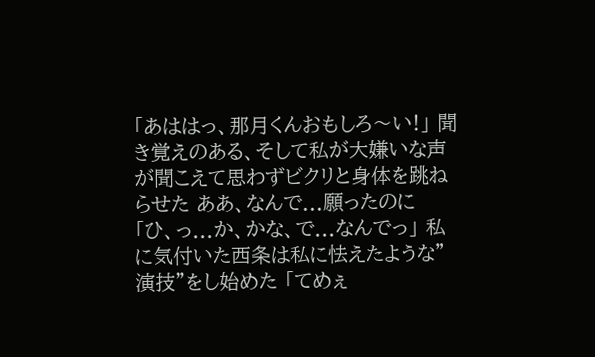「あははっ、那月くんおもしろ〜い!」 聞き覚えのある、そして私が大嫌いな声が聞こえて思わずビクリと身体を跳ねらせた ああ、なんで...願ったのに 「ひ、っ...か、かな、で...なんでっ」 私に気付いた西条は私に怯えたような"演技"をし始めた 「てめぇ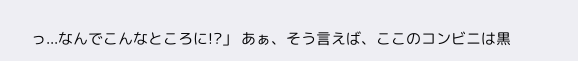っ...なんでこんなところに!?」 あぁ、そう言えば、ここのコンビニは黒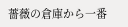薔薇の倉庫から一番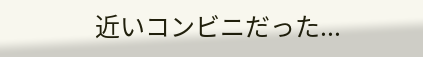近いコンビニだった...